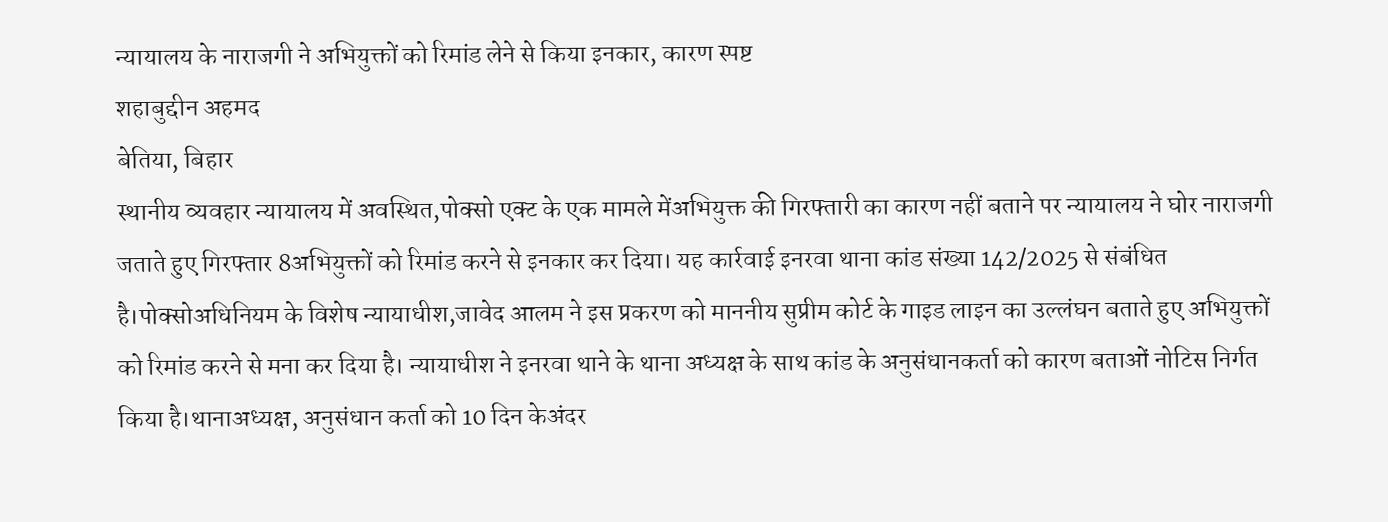न्यायालय के नाराजगी ने अभियुक्तों को रिमांड लेने से किया इनकार, कारण स्पष्ट
शहाबुद्दीन अहमद
बेतिया, बिहार
स्थानीय व्यवहार न्यायालय में अवस्थित,पोक्सो एक्ट के एक मामले मेंअभियुक्त की गिरफ्तारी का कारण नहीं बताने पर न्यायालय ने घोर नाराजगी जताते हुए गिरफ्तार 8अभियुक्तों को रिमांड करने से इनकार कर दिया। यह कार्रवाई इनरवा थाना कांड संख्या 142/2025 से संबंधित है।पोक्सोअधिनियम के विशेष न्यायाधीश,जावेद आलम ने इस प्रकरण को माननीय सुप्रीम कोर्ट के गाइड लाइन का उल्लंघन बताते हुए अभियुक्तों को रिमांड करने से मना कर दिया है। न्यायाधीश ने इनरवा थाने के थाना अध्यक्ष के साथ कांड के अनुसंधानकर्ता को कारण बताओं नोटिस निर्गत किया है।थानाअध्यक्ष, अनुसंधान कर्ता को 10 दिन केअंदर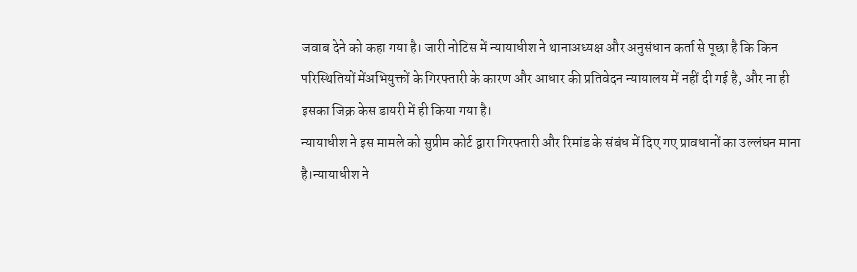जवाब देने को कहा गया है। जारी नोटिस में न्यायाधीश ने थानाअध्यक्ष और अनुसंधान कर्ता से पूछा है कि किन परिस्थितियों मेंअभियुक्तों के गिरफ्तारी के कारण और आधार की प्रतिवेदन न्यायालय में नहीं दी गई है, और ना ही इसका जिक्र केस डायरी में ही किया गया है।
न्यायाधीश ने इस मामले को सुप्रीम कोर्ट द्वारा गिरफ्तारी और रिमांड के संबंध में दिए गए प्रावधानों का उल्लंघन माना है।न्यायाधीश ने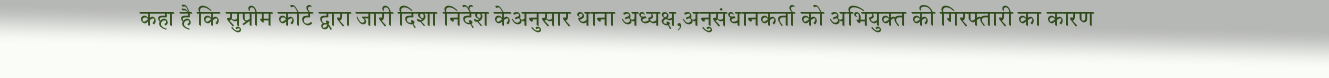कहा है कि सुप्रीम कोर्ट द्वारा जारी दिशा निर्देश केअनुसार थाना अध्यक्ष,अनुसंधानकर्ता को अभियुक्त की गिरफ्तारी का कारण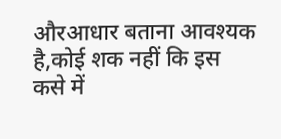औरआधार बताना आवश्यक है,कोई शक नहीं कि इस कसे में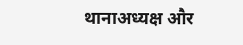थानाअध्यक्ष और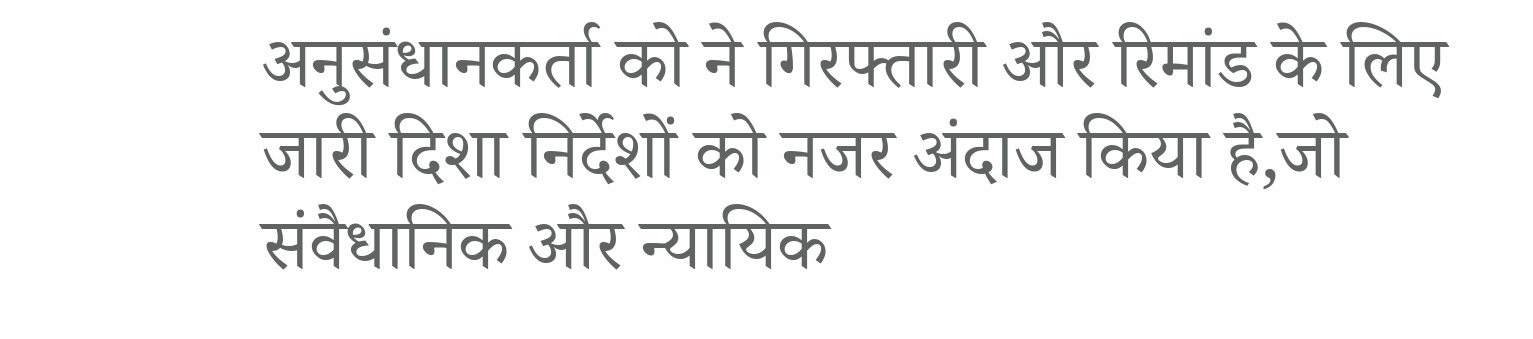अनुसंधानकर्ता को ने गिरफ्तारी और रिमांड के लिए जारी दिशा निर्देशों को नजर अंदाज किया है,जो संवैधानिक और न्यायिक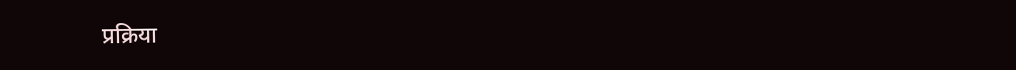प्रक्रिया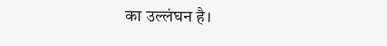का उल्लंघन है।